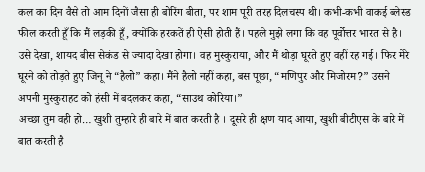कल का दिन वैसे तो आम दिनों जैसा ही बोरिंग बीता, पर शाम पूरी तरह दिलचस्प थी। कभी-कभी वाकई ब्लेस्ड फील करती हूँ कि मैं लड़की हूँ, क्योंकि हरकतें ही ऐसी होती हैं। पहले मुझे लगा कि वह पूर्वोत्तर भारत से है। उसे देखा, शायद बीस सेकंड से ज्यादा देखा होगा। वह मुस्कुराया, और मैं थोड़ा घूरते हुए वहीं रह गई। फिर मेरे घूरने को तोड़ते हुए जिनू ने “हैलो” कहा। मैंने हैलो नहीं कहा, बस पूछा, “मणिपुर और मिजोरम?” उसने अपनी मुस्कुराहट को हंसी में बदलकर कहा, “साउथ कोरिया।”
अच्छा तुम वही हो… खुशी तुम्हारे ही बारे में बात करती है । दूसरे ही क्षण याद आया, खुशी बीटीएस के बारे में बात करती है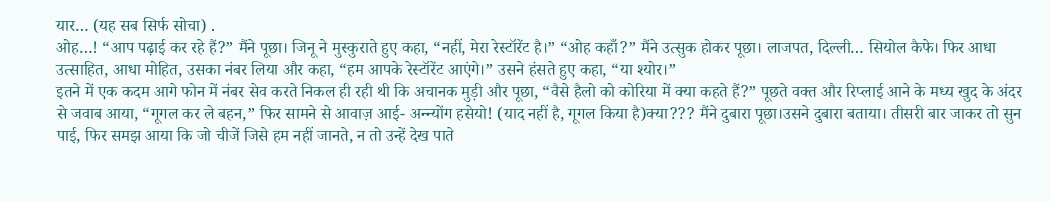यार… (यह सब सिर्फ सोचा) .
ओह…! “आप पढ़ाई कर रहे हैं?” मैंने पूछा। जिनू ने मुस्कुराते हुए कहा, “नहीं, मेरा रेस्टॉरेंट है।” “ओह कहाँ?” मैंने उत्सुक होकर पूछा। लाजपत, दिल्ली… सियोल कैफे। फिर आधा उत्साहित, आधा मोहित, उसका नंबर लिया और कहा, “हम आपके रेस्टॉरेंट आएंगे।” उसने हंसते हुए कहा, “या श्योर।”
इतने में एक कदम आगे फोन में नंबर सेव करते निकल ही रही थी कि अचानक मुड़ी और पूछा, “वैसे हैलो को कोरिया में क्या कहते हैं?” पूछते वक्त और रिप्लाई आने के मध्य खुद के अंदर से जवाब आया, “गूगल कर ले बहन,” फिर सामने से आवाज़ आई- अन्न्योंग हसेयो! (याद नहीं है, गूगल किया है)क्या??? मैंने दुबारा पूछा।उसने दुबारा बताया। तीसरी बार जाकर तो सुन पाई, फिर समझ आया कि जो चीजें जिसे हम नहीं जानते, न तो उन्हें देख पाते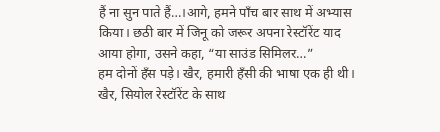हैं ना सुन पाते हैं…।आगे, हमने पाँच बार साथ में अभ्यास किया। छठी बार में जिनू को जरूर अपना रेस्टॉरेंट याद आया होगा, उसने कहा, “या साउंड सिमिलर…”
हम दोनों हँस पड़े। खैर, हमारी हँसी की भाषा एक ही थी।
खैर, सियोल रेस्टॉरेंट के साथ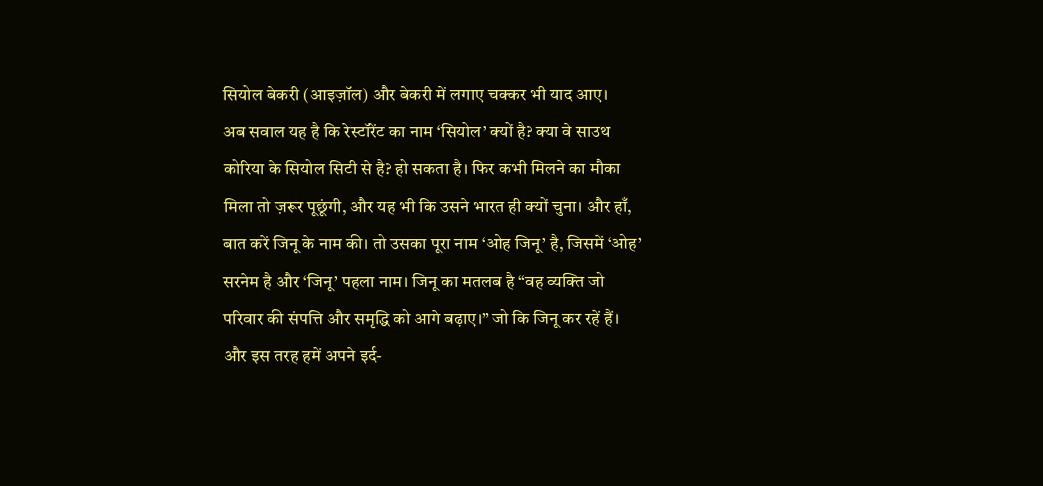सियोल बेकरी (आइज़ॉल) और बेकरी में लगाए चक्कर भी याद आए।
अब सवाल यह है कि रेस्टॉरेंट का नाम ‘सियोल’ क्यों है? क्या वे साउथ कोरिया के सियोल सिटी से है? हो सकता है। फिर कभी मिलने का मौका मिला तो ज़रूर पूछूंगी, और यह भी कि उसने भारत ही क्यों चुना। और हाँ, बात करें जिनू के नाम की। तो उसका पूरा नाम ‘ओह जिनू’ है, जिसमें ‘ओह’ सरनेम है और ‘जिनू’ पहला नाम। जिनू का मतलब है “वह व्यक्ति जो परिवार की संपत्ति और समृद्धि को आगे बढ़ाए।” जो कि जिनू कर रहें हैं।
और इस तरह हमें अपने इर्द-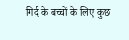गिर्द के बच्चों के लिए कुछ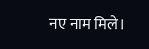नए नाम मिले।